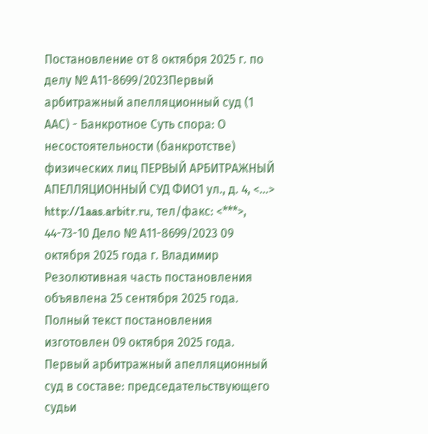Постановление от 8 октября 2025 г. по делу № А11-8699/2023Первый арбитражный апелляционный суд (1 ААС) - Банкротное Суть спора: О несостоятельности (банкротстве) физических лиц ПЕРВЫЙ АРБИТРАЖНЫЙ АПЕЛЛЯЦИОННЫЙ СУД ФИО1 ул., д. 4, <...> http://1aas.arbitr.ru, тел/факс: <***>, 44-73-10 Дело № А11-8699/2023 09 октября 2025 года г. Владимир Резолютивная часть постановления объявлена 25 сентября 2025 года. Полный текст постановления изготовлен 09 октября 2025 года. Первый арбитражный апелляционный суд в составе: председательствующего судьи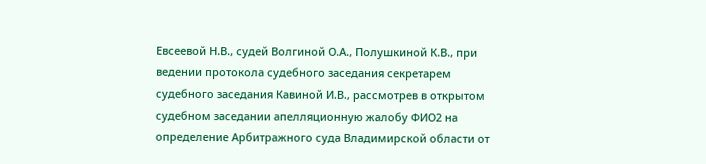Евсеевой Н.В., судей Волгиной О.А., Полушкиной К.В., при ведении протокола судебного заседания секретарем судебного заседания Кавиной И.В., рассмотрев в открытом судебном заседании апелляционную жалобу ФИО2 на определение Арбитражного суда Владимирской области от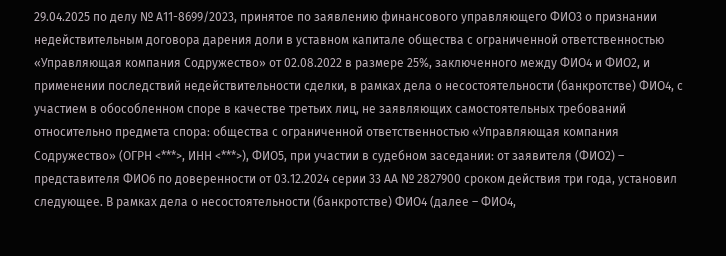29.04.2025 по делу № А11-8699/2023, принятое по заявлению финансового управляющего ФИО3 о признании недействительным договора дарения доли в уставном капитале общества с ограниченной ответственностью «Управляющая компания Содружество» от 02.08.2022 в размере 25%, заключенного между ФИО4 и ФИО2, и применении последствий недействительности сделки, в рамках дела о несостоятельности (банкротстве) ФИО4, с участием в обособленном споре в качестве третьих лиц, не заявляющих самостоятельных требований относительно предмета спора: общества с ограниченной ответственностью «Управляющая компания Содружество» (ОГРН <***>, ИНН <***>), ФИО5, при участии в судебном заседании: от заявителя (ФИО2) – представителя ФИО6 по доверенности от 03.12.2024 серии 33 АА № 2827900 сроком действия три года, установил следующее. В рамках дела о несостоятельности (банкротстве) ФИО4 (далее – ФИО4,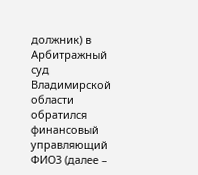должник) в Арбитражный суд Владимирской области обратился финансовый управляющий ФИО3 (далее –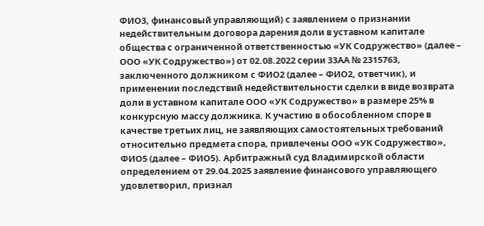ФИО3, финансовый управляющий) с заявлением о признании недействительным договора дарения доли в уставном капитале общества с ограниченной ответственностью «УК Содружество» (далее – ООО «УК Содружество») от 02.08.2022 серии 33АА № 2315763, заключенного должником с ФИО2 (далее – ФИО2, ответчик), и применении последствий недействительности сделки в виде возврата доли в уставном капитале ООО «УК Содружество» в размере 25% в конкурсную массу должника. К участию в обособленном споре в качестве третьих лиц, не заявляющих самостоятельных требований относительно предмета спора, привлечены ООО «УК Содружество», ФИО5 (далее – ФИО5). Арбитражный суд Владимирской области определением от 29.04.2025 заявление финансового управляющего удовлетворил, признал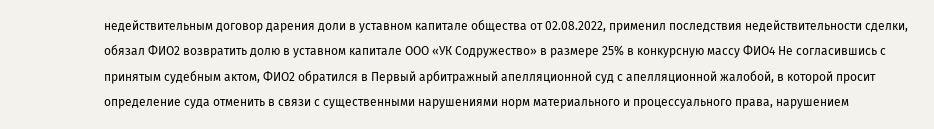недействительным договор дарения доли в уставном капитале общества от 02.08.2022, применил последствия недействительности сделки, обязал ФИО2 возвратить долю в уставном капитале ООО «УК Содружество» в размере 25% в конкурсную массу ФИО4 Не согласившись с принятым судебным актом, ФИО2 обратился в Первый арбитражный апелляционной суд с апелляционной жалобой, в которой просит определение суда отменить в связи с существенными нарушениями норм материального и процессуального права, нарушением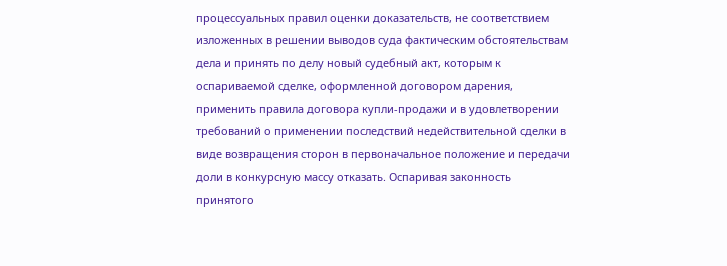процессуальных правил оценки доказательств, не соответствием изложенных в решении выводов суда фактическим обстоятельствам дела и принять по делу новый судебный акт, которым к оспариваемой сделке, оформленной договором дарения, применить правила договора купли-продажи и в удовлетворении требований о применении последствий недействительной сделки в виде возвращения сторон в первоначальное положение и передачи доли в конкурсную массу отказать. Оспаривая законность принятого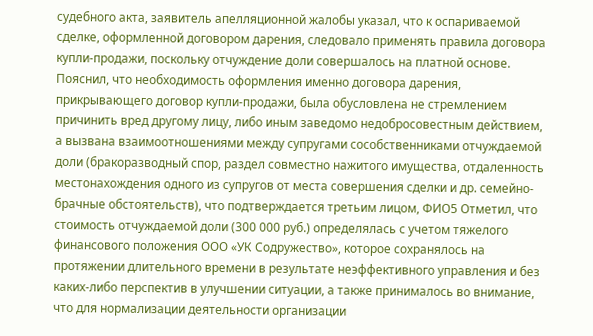судебного акта, заявитель апелляционной жалобы указал, что к оспариваемой сделке, оформленной договором дарения, следовало применять правила договора купли-продажи, поскольку отчуждение доли совершалось на платной основе. Пояснил, что необходимость оформления именно договора дарения, прикрывающего договор купли-продажи, была обусловлена не стремлением причинить вред другому лицу, либо иным заведомо недобросовестным действием, а вызвана взаимоотношениями между супругами сособственниками отчуждаемой доли (бракоразводный спор, раздел совместно нажитого имущества, отдаленность местонахождения одного из супругов от места совершения сделки и др. семейно-брачные обстоятельств), что подтверждается третьим лицом, ФИО5 Отметил, что стоимость отчуждаемой доли (300 000 руб.) определялась с учетом тяжелого финансового положения ООО «УК Содружество», которое сохранялось на протяжении длительного времени в результате неэффективного управления и без каких-либо перспектив в улучшении ситуации, а также принималось во внимание, что для нормализации деятельности организации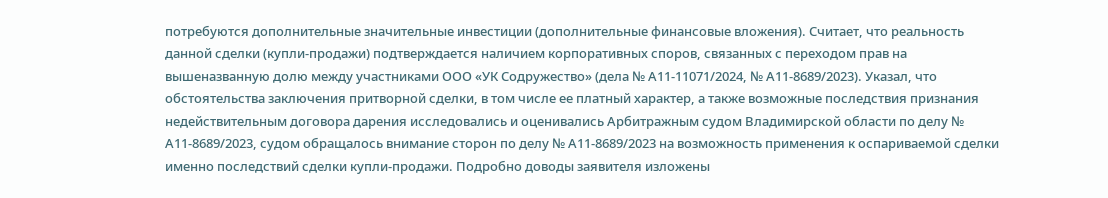потребуются дополнительные значительные инвестиции (дополнительные финансовые вложения). Считает, что реальность данной сделки (купли-продажи) подтверждается наличием корпоративных споров, связанных с переходом прав на вышеназванную долю между участниками ООО «УК Содружество» (дела № А11-11071/2024, № А11-8689/2023). Указал, что обстоятельства заключения притворной сделки, в том числе ее платный характер, а также возможные последствия признания недействительным договора дарения исследовались и оценивались Арбитражным судом Владимирской области по делу № А11-8689/2023, судом обращалось внимание сторон по делу № А11-8689/2023 на возможность применения к оспариваемой сделки именно последствий сделки купли-продажи. Подробно доводы заявителя изложены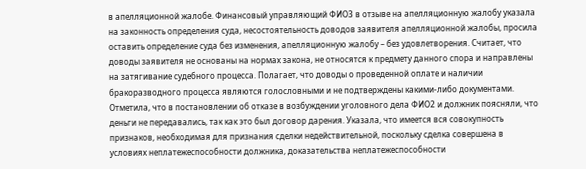в апелляционной жалобе. Финансовый управляющий ФИО3 в отзыве на апелляционную жалобу указала на законность определения суда, несостоятельность доводов заявителя апелляционной жалобы, просила оставить определение суда без изменения, апелляционную жалобу – без удовлетворения. Считает, что доводы заявителя не основаны на нормах закона, не относятся к предмету данного спора и направлены на затягивание судебного процесса. Полагает, что доводы о проведенной оплате и наличии бракоразводного процесса являются голословными и не подтверждены какими-либо документами. Отметила, что в постановлении об отказе в возбуждении уголовного дела ФИО2 и должник поясняли, что деньги не передавались, так как это был договор дарения. Указала, что имеется вся совокупность признаков, необходимая для признания сделки недействительной, поскольку сделка совершена в условиях неплатежеспособности должника, доказательства неплатежеспособности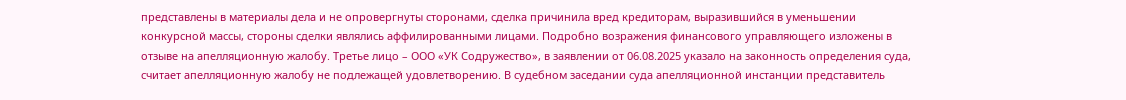представлены в материалы дела и не опровергнуты сторонами, сделка причинила вред кредиторам, выразившийся в уменьшении конкурсной массы, стороны сделки являлись аффилированными лицами. Подробно возражения финансового управляющего изложены в отзыве на апелляционную жалобу. Третье лицо – ООО «УК Содружество», в заявлении от 06.08.2025 указало на законность определения суда, считает апелляционную жалобу не подлежащей удовлетворению. В судебном заседании суда апелляционной инстанции представитель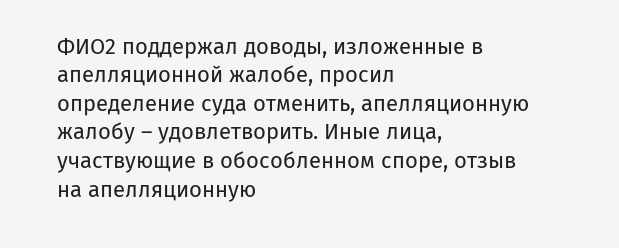ФИО2 поддержал доводы, изложенные в апелляционной жалобе, просил определение суда отменить, апелляционную жалобу – удовлетворить. Иные лица, участвующие в обособленном споре, отзыв на апелляционную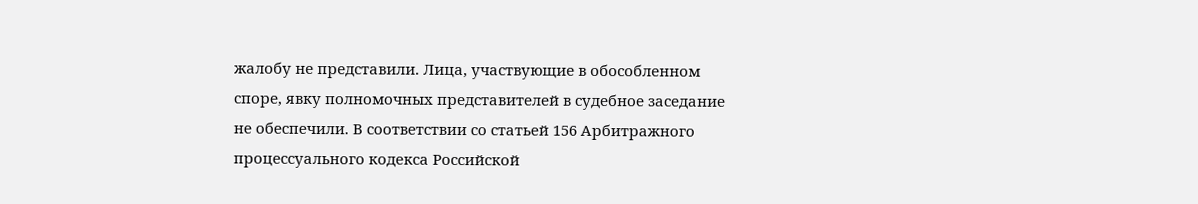жалобу не представили. Лица, участвующие в обособленном споре, явку полномочных представителей в судебное заседание не обеспечили. В соответствии со статьей 156 Арбитражного процессуального кодекса Российской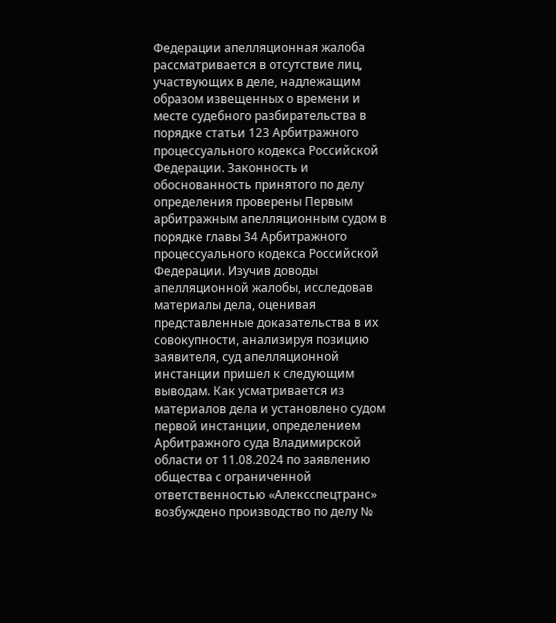Федерации апелляционная жалоба рассматривается в отсутствие лиц, участвующих в деле, надлежащим образом извещенных о времени и месте судебного разбирательства в порядке статьи 123 Арбитражного процессуального кодекса Российской Федерации. Законность и обоснованность принятого по делу определения проверены Первым арбитражным апелляционным судом в порядке главы 34 Арбитражного процессуального кодекса Российской Федерации. Изучив доводы апелляционной жалобы, исследовав материалы дела, оценивая представленные доказательства в их совокупности, анализируя позицию заявителя, суд апелляционной инстанции пришел к следующим выводам. Как усматривается из материалов дела и установлено судом первой инстанции, определением Арбитражного суда Владимирской области от 11.08.2024 по заявлению общества с ограниченной ответственностью «Алексспецтранс» возбуждено производство по делу №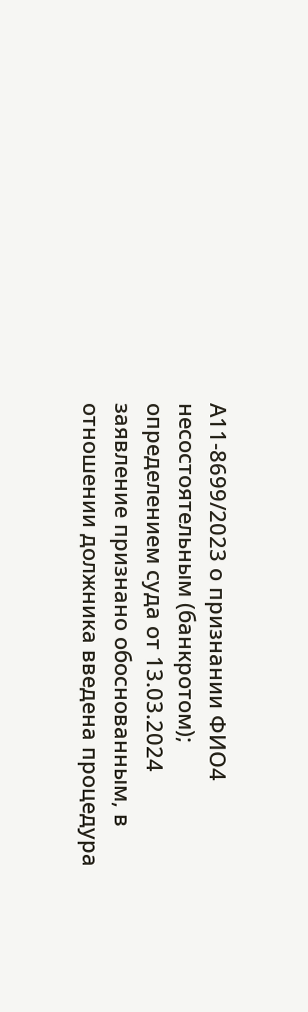А11-8699/2023 о признании ФИО4 несостоятельным (банкротом); определением суда от 13.03.2024 заявление признано обоснованным, в отношении должника введена процедура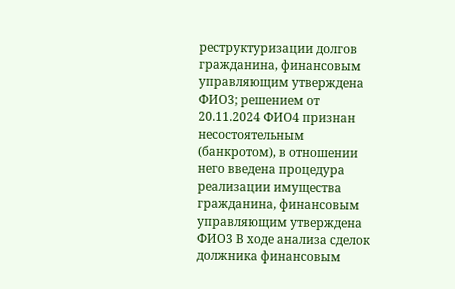реструктуризации долгов гражданина, финансовым управляющим утверждена ФИО3; решением от 20.11.2024 ФИО4 признан несостоятельным (банкротом), в отношении него введена процедура реализации имущества гражданина, финансовым управляющим утверждена ФИО3 В ходе анализа сделок должника финансовым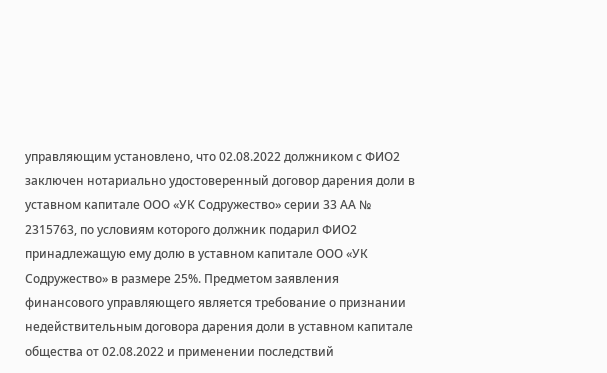управляющим установлено, что 02.08.2022 должником с ФИО2 заключен нотариально удостоверенный договор дарения доли в уставном капитале ООО «УК Содружество» серии 33 АА № 2315763, по условиям которого должник подарил ФИО2 принадлежащую ему долю в уставном капитале ООО «УК Содружество» в размере 25%. Предметом заявления финансового управляющего является требование о признании недействительным договора дарения доли в уставном капитале общества от 02.08.2022 и применении последствий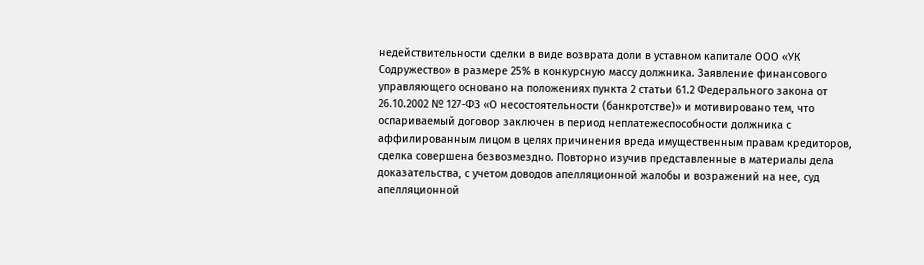недействительности сделки в виде возврата доли в уставном капитале ООО «УК Содружество» в размере 25% в конкурсную массу должника. Заявление финансового управляющего основано на положениях пункта 2 статьи 61.2 Федерального закона от 26.10.2002 № 127-ФЗ «О несостоятельности (банкротстве)» и мотивировано тем, что оспариваемый договор заключен в период неплатежеспособности должника с аффилированным лицом в целях причинения вреда имущественным правам кредиторов, сделка совершена безвозмездно. Повторно изучив представленные в материалы дела доказательства, с учетом доводов апелляционной жалобы и возражений на нее, суд апелляционной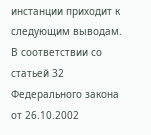инстанции приходит к следующим выводам. В соответствии со статьей 32 Федерального закона от 26.10.2002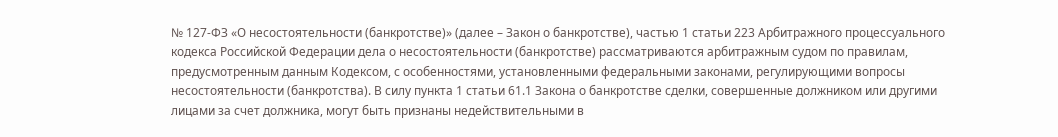№ 127-ФЗ «О несостоятельности (банкротстве)» (далее – Закон о банкротстве), частью 1 статьи 223 Арбитражного процессуального кодекса Российской Федерации дела о несостоятельности (банкротстве) рассматриваются арбитражным судом по правилам, предусмотренным данным Кодексом, с особенностями, установленными федеральными законами, регулирующими вопросы несостоятельности (банкротства). В силу пункта 1 статьи 61.1 Закона о банкротстве сделки, совершенные должником или другими лицами за счет должника, могут быть признаны недействительными в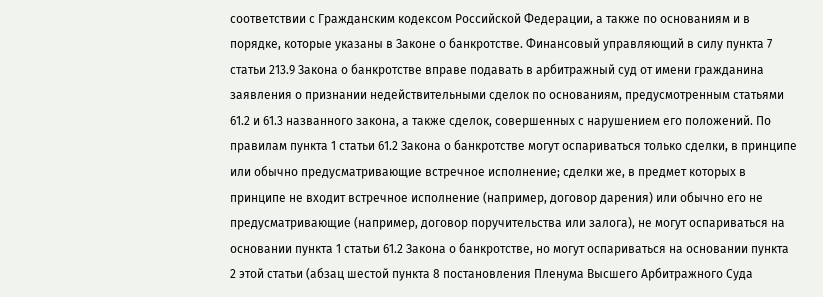соответствии с Гражданским кодексом Российской Федерации, а также по основаниям и в порядке, которые указаны в Законе о банкротстве. Финансовый управляющий в силу пункта 7 статьи 213.9 Закона о банкротстве вправе подавать в арбитражный суд от имени гражданина заявления о признании недействительными сделок по основаниям, предусмотренным статьями 61.2 и 61.3 названного закона, а также сделок, совершенных с нарушением его положений. По правилам пункта 1 статьи 61.2 Закона о банкротстве могут оспариваться только сделки, в принципе или обычно предусматривающие встречное исполнение; сделки же, в предмет которых в принципе не входит встречное исполнение (например, договор дарения) или обычно его не предусматривающие (например, договор поручительства или залога), не могут оспариваться на основании пункта 1 статьи 61.2 Закона о банкротстве, но могут оспариваться на основании пункта 2 этой статьи (абзац шестой пункта 8 постановления Пленума Высшего Арбитражного Суда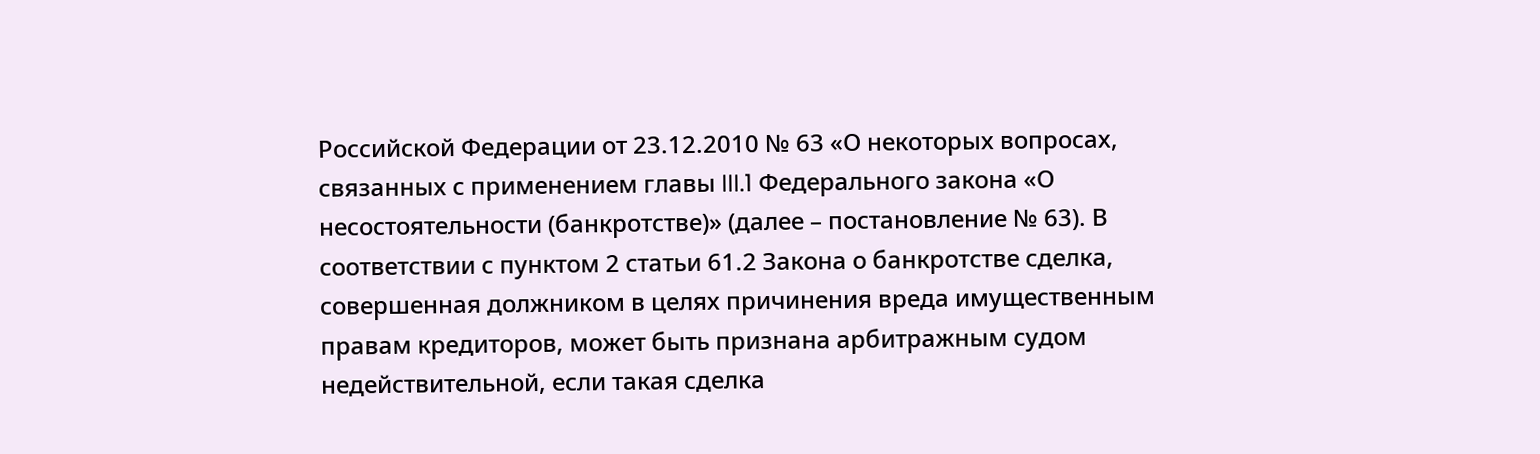Российской Федерации от 23.12.2010 № 63 «О некоторых вопросах, связанных с применением главы III.1 Федерального закона «О несостоятельности (банкротстве)» (далее – постановление № 63). В соответствии с пунктом 2 статьи 61.2 Закона о банкротстве сделка, совершенная должником в целях причинения вреда имущественным правам кредиторов, может быть признана арбитражным судом недействительной, если такая сделка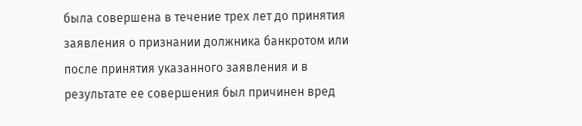была совершена в течение трех лет до принятия заявления о признании должника банкротом или после принятия указанного заявления и в результате ее совершения был причинен вред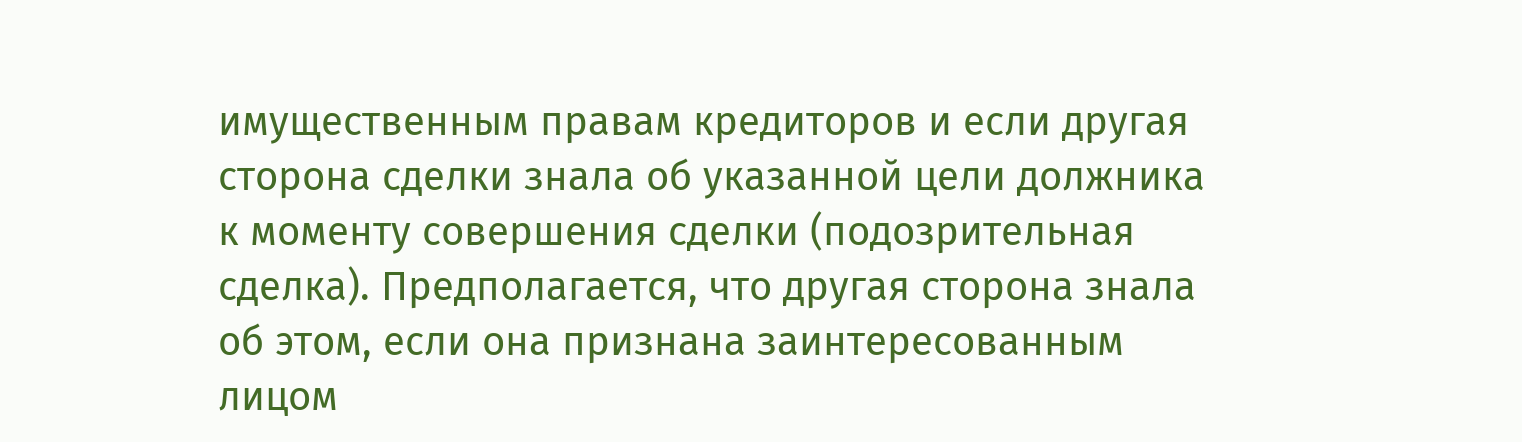имущественным правам кредиторов и если другая сторона сделки знала об указанной цели должника к моменту совершения сделки (подозрительная сделка). Предполагается, что другая сторона знала об этом, если она признана заинтересованным лицом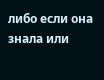либо если она знала или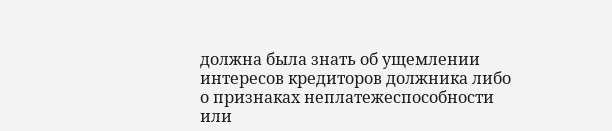должна была знать об ущемлении интересов кредиторов должника либо о признаках неплатежеспособности или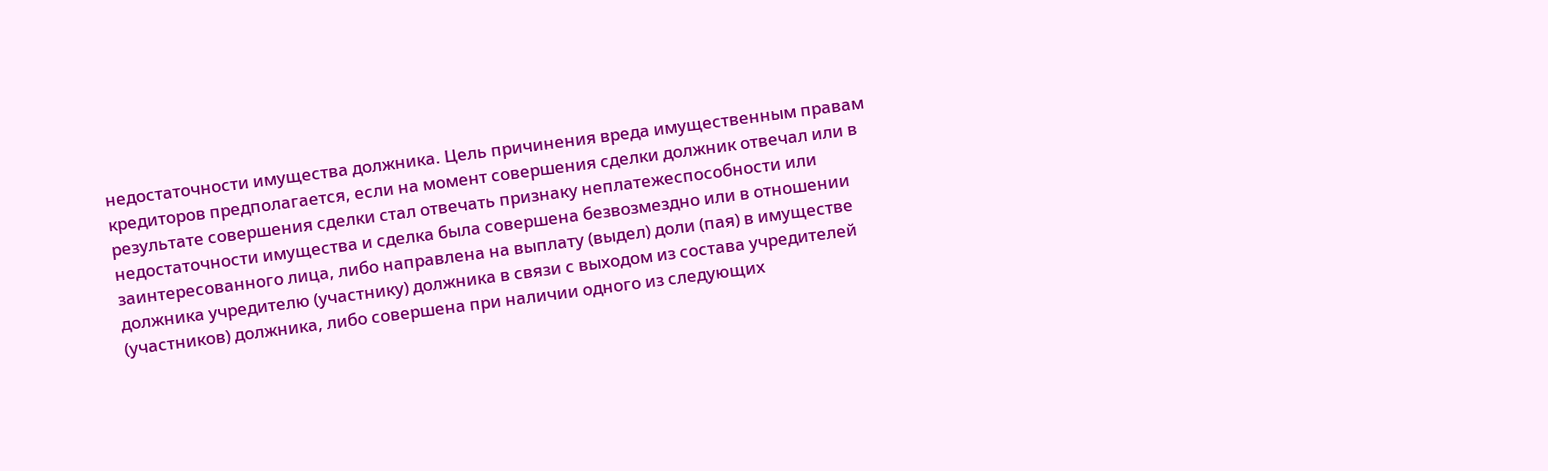недостаточности имущества должника. Цель причинения вреда имущественным правам кредиторов предполагается, если на момент совершения сделки должник отвечал или в результате совершения сделки стал отвечать признаку неплатежеспособности или недостаточности имущества и сделка была совершена безвозмездно или в отношении заинтересованного лица, либо направлена на выплату (выдел) доли (пая) в имуществе должника учредителю (участнику) должника в связи с выходом из состава учредителей (участников) должника, либо совершена при наличии одного из следующих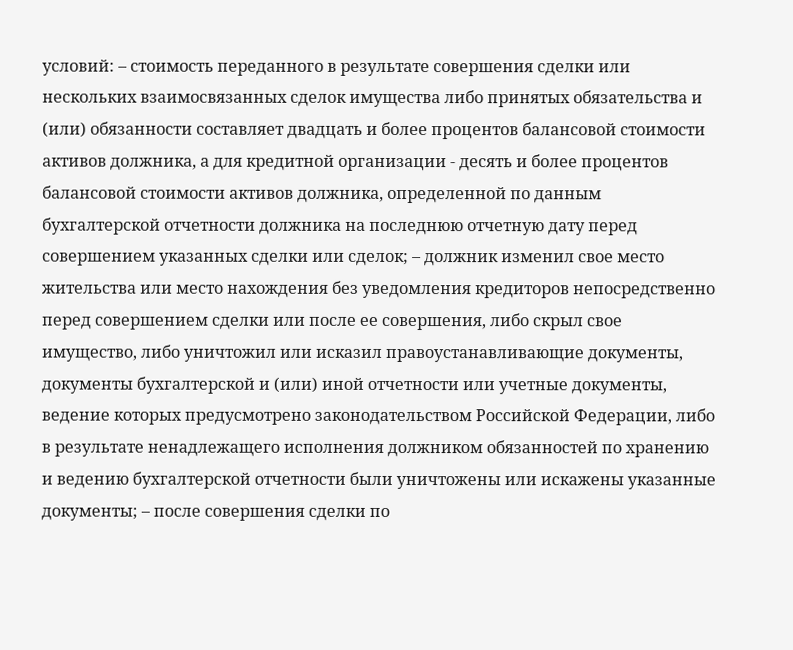условий: – стоимость переданного в результате совершения сделки или нескольких взаимосвязанных сделок имущества либо принятых обязательства и (или) обязанности составляет двадцать и более процентов балансовой стоимости активов должника, а для кредитной организации - десять и более процентов балансовой стоимости активов должника, определенной по данным бухгалтерской отчетности должника на последнюю отчетную дату перед совершением указанных сделки или сделок; – должник изменил свое место жительства или место нахождения без уведомления кредиторов непосредственно перед совершением сделки или после ее совершения, либо скрыл свое имущество, либо уничтожил или исказил правоустанавливающие документы, документы бухгалтерской и (или) иной отчетности или учетные документы, ведение которых предусмотрено законодательством Российской Федерации, либо в результате ненадлежащего исполнения должником обязанностей по хранению и ведению бухгалтерской отчетности были уничтожены или искажены указанные документы; – после совершения сделки по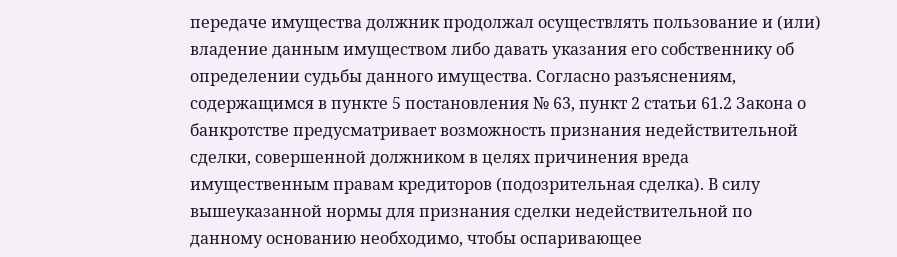передаче имущества должник продолжал осуществлять пользование и (или) владение данным имуществом либо давать указания его собственнику об определении судьбы данного имущества. Согласно разъяснениям, содержащимся в пункте 5 постановления № 63, пункт 2 статьи 61.2 Закона о банкротстве предусматривает возможность признания недействительной сделки, совершенной должником в целях причинения вреда имущественным правам кредиторов (подозрительная сделка). В силу вышеуказанной нормы для признания сделки недействительной по данному основанию необходимо, чтобы оспаривающее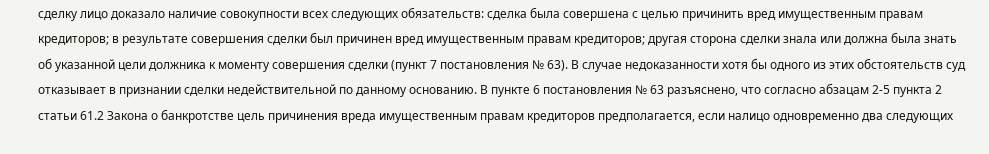сделку лицо доказало наличие совокупности всех следующих обязательств: сделка была совершена с целью причинить вред имущественным правам кредиторов; в результате совершения сделки был причинен вред имущественным правам кредиторов; другая сторона сделки знала или должна была знать об указанной цели должника к моменту совершения сделки (пункт 7 постановления № 63). В случае недоказанности хотя бы одного из этих обстоятельств суд отказывает в признании сделки недействительной по данному основанию. В пункте 6 постановления № 63 разъяснено, что согласно абзацам 2-5 пункта 2 статьи 61.2 Закона о банкротстве цель причинения вреда имущественным правам кредиторов предполагается, если налицо одновременно два следующих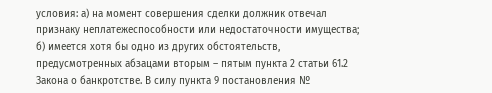условия: а) на момент совершения сделки должник отвечал признаку неплатежеспособности или недостаточности имущества; б) имеется хотя бы одно из других обстоятельств, предусмотренных абзацами вторым – пятым пункта 2 статьи 61.2 Закона о банкротстве. В силу пункта 9 постановления №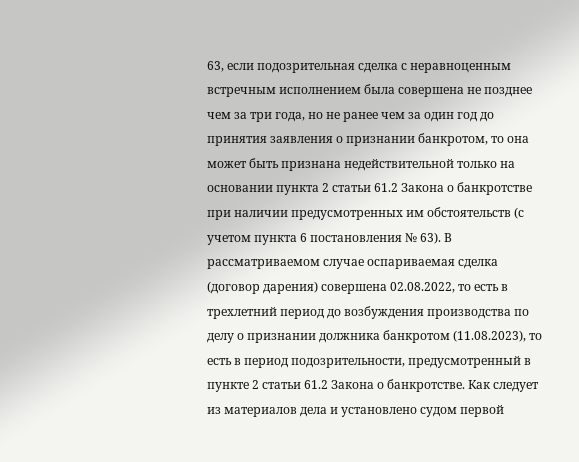63, если подозрительная сделка с неравноценным встречным исполнением была совершена не позднее чем за три года, но не ранее чем за один год до принятия заявления о признании банкротом, то она может быть признана недействительной только на основании пункта 2 статьи 61.2 Закона о банкротстве при наличии предусмотренных им обстоятельств (с учетом пункта 6 постановления № 63). В рассматриваемом случае оспариваемая сделка (договор дарения) совершена 02.08.2022, то есть в трехлетний период до возбуждения производства по делу о признании должника банкротом (11.08.2023), то есть в период подозрительности, предусмотренный в пункте 2 статьи 61.2 Закона о банкротстве. Как следует из материалов дела и установлено судом первой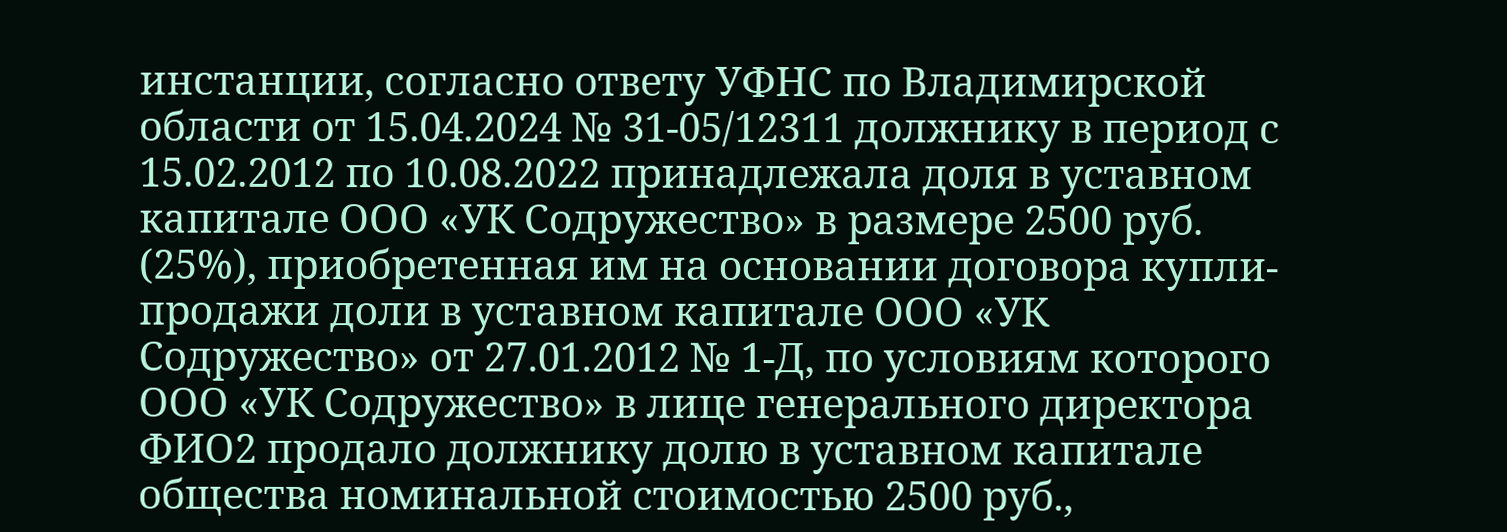инстанции, согласно ответу УФНС по Владимирской области от 15.04.2024 № 31-05/12311 должнику в период с 15.02.2012 по 10.08.2022 принадлежала доля в уставном капитале ООО «УК Содружество» в размере 2500 руб. (25%), приобретенная им на основании договора купли-продажи доли в уставном капитале ООО «УК Содружество» от 27.01.2012 № 1-Д, по условиям которого ООО «УК Содружество» в лице генерального директора ФИО2 продало должнику долю в уставном капитале общества номинальной стоимостью 2500 руб.,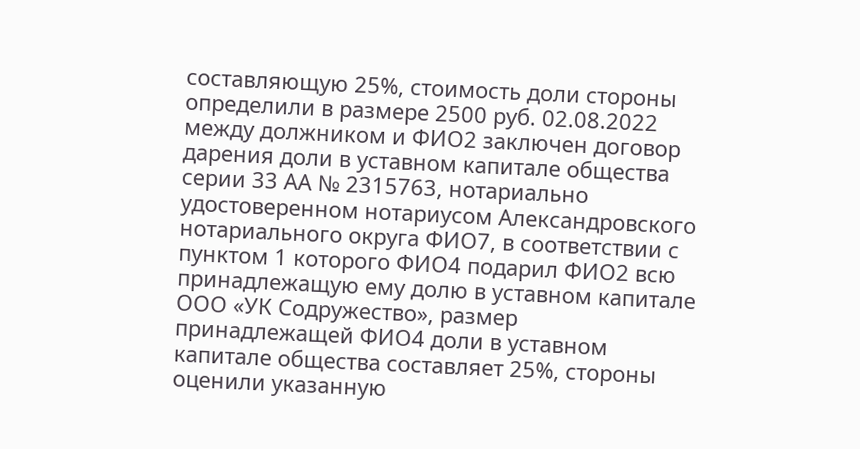составляющую 25%, стоимость доли стороны определили в размере 2500 руб. 02.08.2022 между должником и ФИО2 заключен договор дарения доли в уставном капитале общества серии 33 АА № 2315763, нотариально удостоверенном нотариусом Александровского нотариального округа ФИО7, в соответствии с пунктом 1 которого ФИО4 подарил ФИО2 всю принадлежащую ему долю в уставном капитале ООО «УК Содружество», размер принадлежащей ФИО4 доли в уставном капитале общества составляет 25%, стороны оценили указанную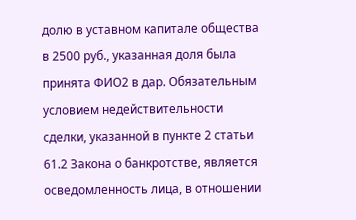долю в уставном капитале общества в 2500 руб., указанная доля была принята ФИО2 в дар. Обязательным условием недействительности сделки, указанной в пункте 2 статьи 61.2 Закона о банкротстве, является осведомленность лица, в отношении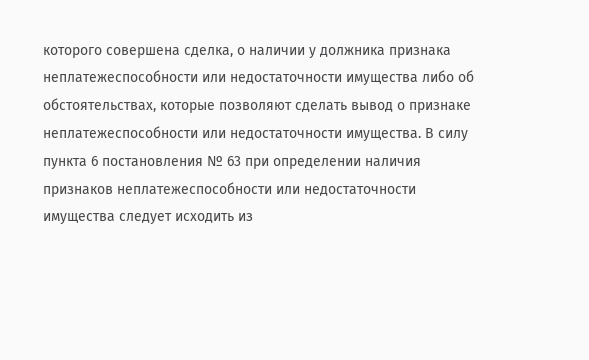которого совершена сделка, о наличии у должника признака неплатежеспособности или недостаточности имущества либо об обстоятельствах, которые позволяют сделать вывод о признаке неплатежеспособности или недостаточности имущества. В силу пункта 6 постановления № 63 при определении наличия признаков неплатежеспособности или недостаточности имущества следует исходить из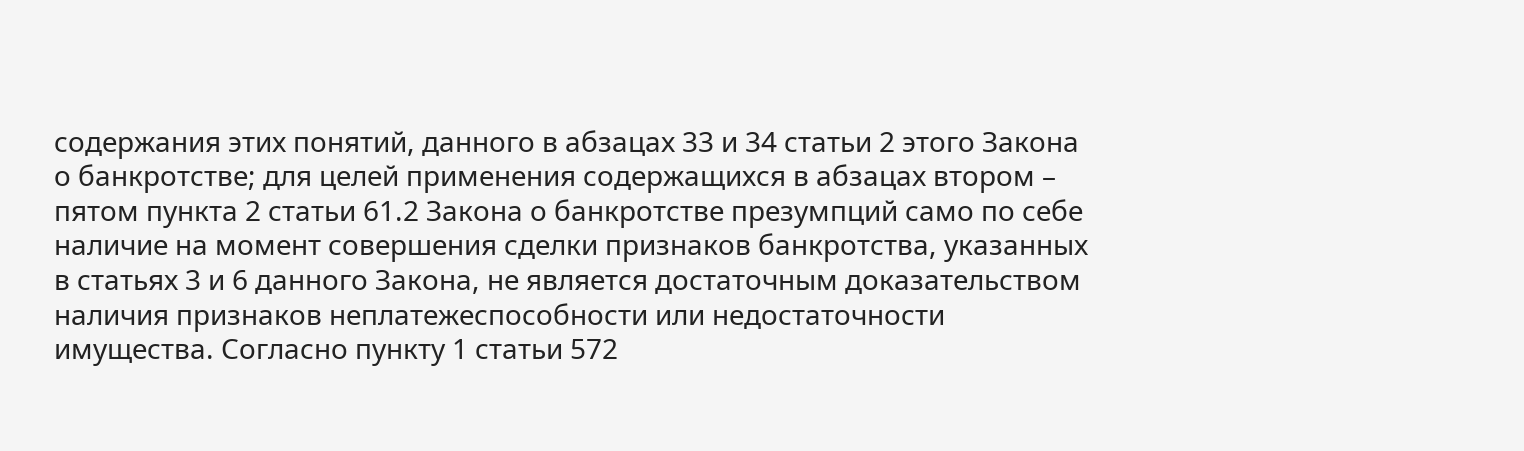содержания этих понятий, данного в абзацах 33 и 34 статьи 2 этого Закона о банкротстве; для целей применения содержащихся в абзацах втором – пятом пункта 2 статьи 61.2 Закона о банкротстве презумпций само по себе наличие на момент совершения сделки признаков банкротства, указанных в статьях 3 и 6 данного Закона, не является достаточным доказательством наличия признаков неплатежеспособности или недостаточности имущества. Согласно пункту 1 статьи 572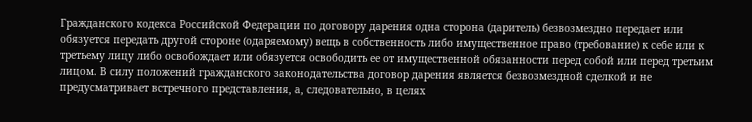Гражданского кодекса Российской Федерации по договору дарения одна сторона (даритель) безвозмездно передает или обязуется передать другой стороне (одаряемому) вещь в собственность либо имущественное право (требование) к себе или к третьему лицу либо освобождает или обязуется освободить ее от имущественной обязанности перед собой или перед третьим лицом. В силу положений гражданского законодательства договор дарения является безвозмездной сделкой и не предусматривает встречного представления, а, следовательно, в целях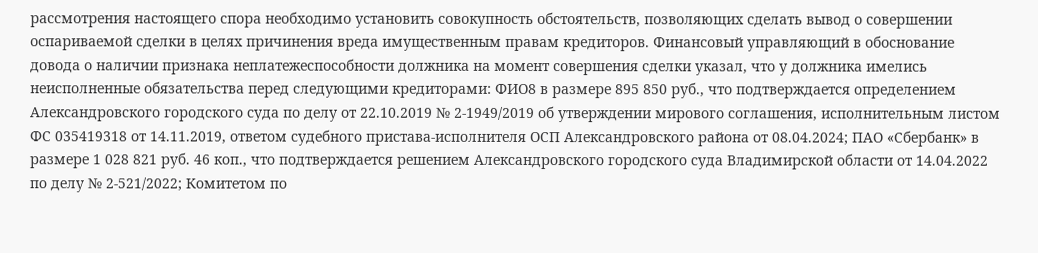рассмотрения настоящего спора необходимо установить совокупность обстоятельств, позволяющих сделать вывод о совершении оспариваемой сделки в целях причинения вреда имущественным правам кредиторов. Финансовый управляющий в обоснование довода о наличии признака неплатежеспособности должника на момент совершения сделки указал, что у должника имелись неисполненные обязательства перед следующими кредиторами: ФИО8 в размере 895 850 руб., что подтверждается определением Александровского городского суда по делу от 22.10.2019 № 2-1949/2019 об утверждении мирового соглашения, исполнительным листом ФС 035419318 от 14.11.2019, ответом судебного пристава-исполнителя ОСП Александровского района от 08.04.2024; ПАО «Сбербанк» в размере 1 028 821 руб. 46 коп., что подтверждается решением Александровского городского суда Владимирской области от 14.04.2022 по делу № 2-521/2022; Комитетом по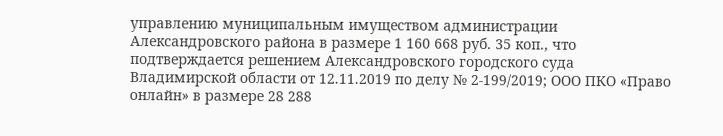управлению муниципальным имуществом администрации Александровского района в размере 1 160 668 руб. 35 коп., что подтверждается решением Александровского городского суда Владимирской области от 12.11.2019 по делу № 2-199/2019; ООО ПКО «Право онлайн» в размере 28 288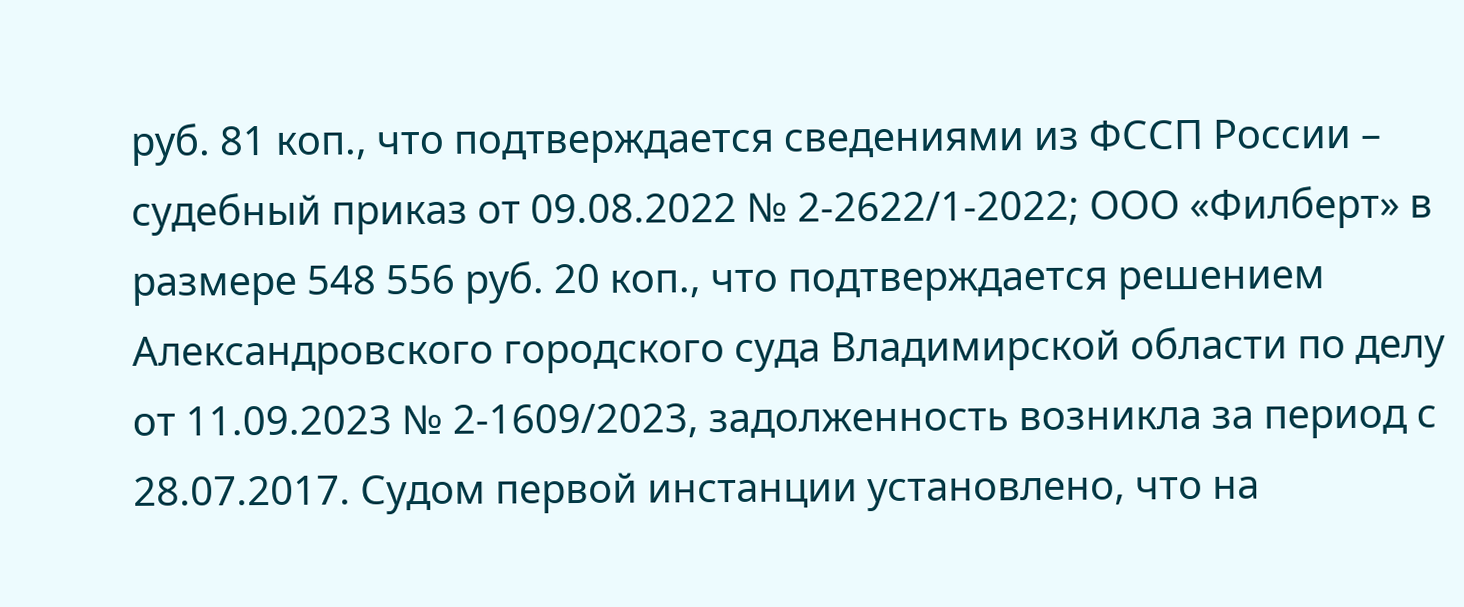руб. 81 коп., что подтверждается сведениями из ФССП России – судебный приказ от 09.08.2022 № 2-2622/1-2022; ООО «Филберт» в размере 548 556 руб. 20 коп., что подтверждается решением Александровского городского суда Владимирской области по делу от 11.09.2023 № 2-1609/2023, задолженность возникла за период с 28.07.2017. Судом первой инстанции установлено, что на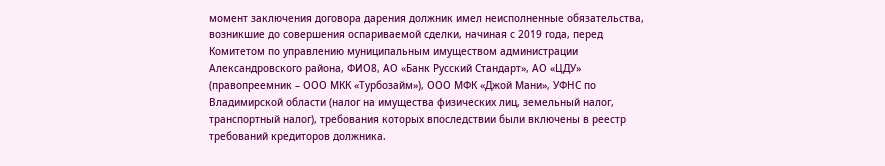момент заключения договора дарения должник имел неисполненные обязательства, возникшие до совершения оспариваемой сделки, начиная с 2019 года, перед Комитетом по управлению муниципальным имуществом администрации Александровского района, ФИО8, АО «Банк Русский Стандарт», АО «ЦДУ» (правопреемник – ООО МКК «Турбозайм»), ООО МФК «Джой Мани», УФНС по Владимирской области (налог на имущества физических лиц, земельный налог, транспортный налог), требования которых впоследствии были включены в реестр требований кредиторов должника.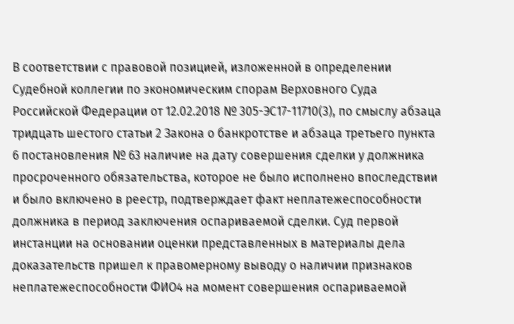В соответствии с правовой позицией, изложенной в определении Судебной коллегии по экономическим спорам Верховного Суда Российской Федерации от 12.02.2018 № 305-ЭС17-11710(3), по смыслу абзаца тридцать шестого статьи 2 Закона о банкротстве и абзаца третьего пункта 6 постановления № 63 наличие на дату совершения сделки у должника просроченного обязательства, которое не было исполнено впоследствии и было включено в реестр, подтверждает факт неплатежеспособности должника в период заключения оспариваемой сделки. Суд первой инстанции на основании оценки представленных в материалы дела доказательств пришел к правомерному выводу о наличии признаков неплатежеспособности ФИО4 на момент совершения оспариваемой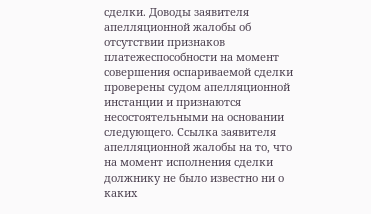сделки. Доводы заявителя апелляционной жалобы об отсутствии признаков платежеспособности на момент совершения оспариваемой сделки проверены судом апелляционной инстанции и признаются несостоятельными на основании следующего. Ссылка заявителя апелляционной жалобы на то, что на момент исполнения сделки должнику не было известно ни о каких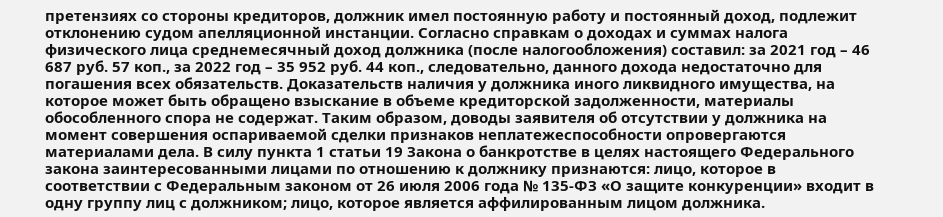претензиях со стороны кредиторов, должник имел постоянную работу и постоянный доход, подлежит отклонению судом апелляционной инстанции. Согласно справкам о доходах и суммах налога физического лица среднемесячный доход должника (после налогообложения) составил: за 2021 год – 46 687 руб. 57 коп., за 2022 год – 35 952 руб. 44 коп., следовательно, данного дохода недостаточно для погашения всех обязательств. Доказательств наличия у должника иного ликвидного имущества, на которое может быть обращено взыскание в объеме кредиторской задолженности, материалы обособленного спора не содержат. Таким образом, доводы заявителя об отсутствии у должника на момент совершения оспариваемой сделки признаков неплатежеспособности опровергаются материалами дела. В силу пункта 1 статьи 19 Закона о банкротстве в целях настоящего Федерального закона заинтересованными лицами по отношению к должнику признаются: лицо, которое в соответствии с Федеральным законом от 26 июля 2006 года № 135-ФЗ «О защите конкуренции» входит в одну группу лиц с должником; лицо, которое является аффилированным лицом должника.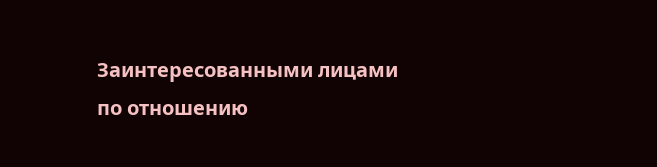Заинтересованными лицами по отношению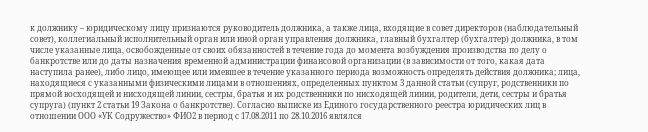к должнику – юридическому лицу признаются руководитель должника, а также лица, входящие в совет директоров (наблюдательный совет), коллегиальный исполнительный орган или иной орган управления должника, главный бухгалтер (бухгалтер) должника, в том числе указанные лица, освобожденные от своих обязанностей в течение года до момента возбуждения производства по делу о банкротстве или до даты назначения временной администрации финансовой организации (в зависимости от того, какая дата наступила ранее), либо лицо, имеющее или имевшее в течение указанного периода возможность определять действия должника; лица, находящиеся с указанными физическими лицами в отношениях, определенных пунктом 3 данной статьи (супруг, родственники по прямой восходящей и нисходящей линии, сестры, братья и их родственники по нисходящей линии, родители, дети, сестры и братья супруга) (пункт 2 статьи 19 Закона о банкротстве). Согласно выписке из Единого государственного реестра юридических лиц в отношении ООО «УК Содружество» ФИО2 в период с 17.08.2011 по 28.10.2016 являлся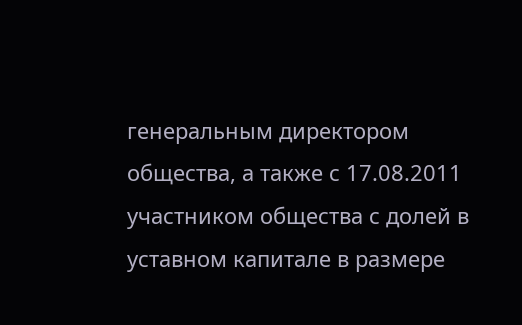генеральным директором общества, а также с 17.08.2011 участником общества с долей в уставном капитале в размере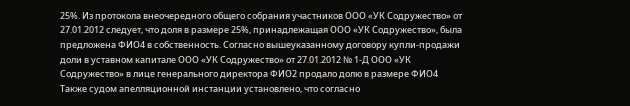25%. Из протокола внеочередного общего собрания участников ООО «УК Содружество» от 27.01.2012 следует, что доля в размере 25%, принадлежащая ООО «УК Содружество», была предложена ФИО4 в собственность. Согласно вышеуказанному договору купли-продажи доли в уставном капитале ООО «УК Содружество» от 27.01.2012 № 1-Д ООО «УК Содружество» в лице генерального директора ФИО2 продало долю в размере ФИО4 Также судом апелляционной инстанции установлено, что согласно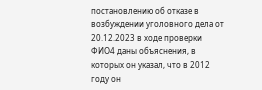постановлению об отказе в возбуждении уголовного дела от 20.12.2023 в ходе проверки ФИО4 даны объяснения, в которых он указал, что в 2012 году он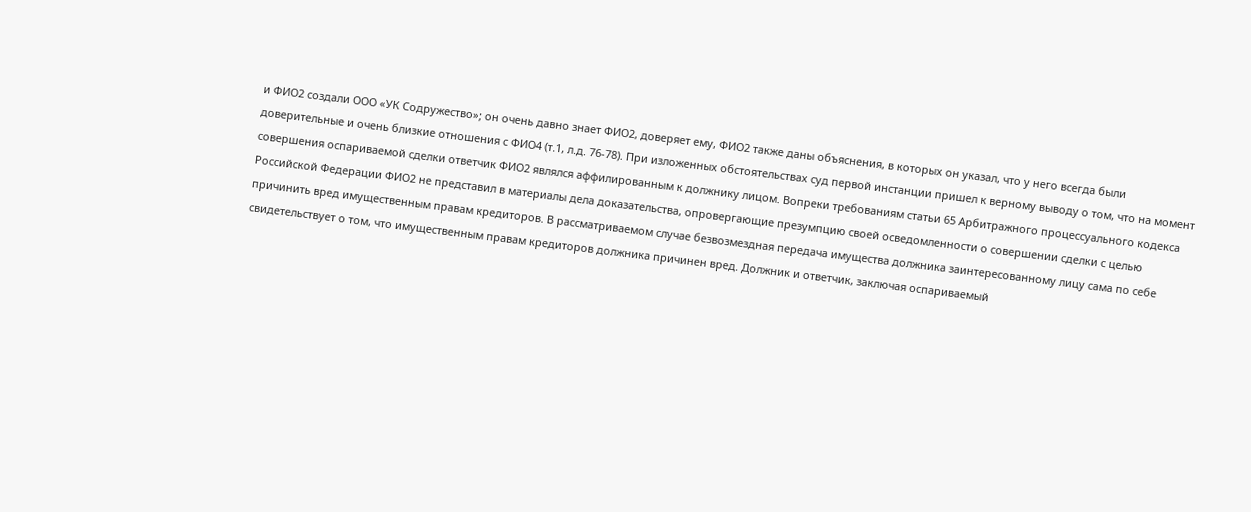и ФИО2 создали ООО «УК Содружество»; он очень давно знает ФИО2, доверяет ему, ФИО2 также даны объяснения, в которых он указал, что у него всегда были доверительные и очень близкие отношения с ФИО4 (т.1, л.д. 76-78). При изложенных обстоятельствах суд первой инстанции пришел к верному выводу о том, что на момент совершения оспариваемой сделки ответчик ФИО2 являлся аффилированным к должнику лицом. Вопреки требованиям статьи 65 Арбитражного процессуального кодекса Российской Федерации ФИО2 не представил в материалы дела доказательства, опровергающие презумпцию своей осведомленности о совершении сделки с целью причинить вред имущественным правам кредиторов. В рассматриваемом случае безвозмездная передача имущества должника заинтересованному лицу сама по себе свидетельствует о том, что имущественным правам кредиторов должника причинен вред. Должник и ответчик, заключая оспариваемый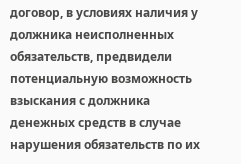договор, в условиях наличия у должника неисполненных обязательств, предвидели потенциальную возможность взыскания с должника денежных средств в случае нарушения обязательств по их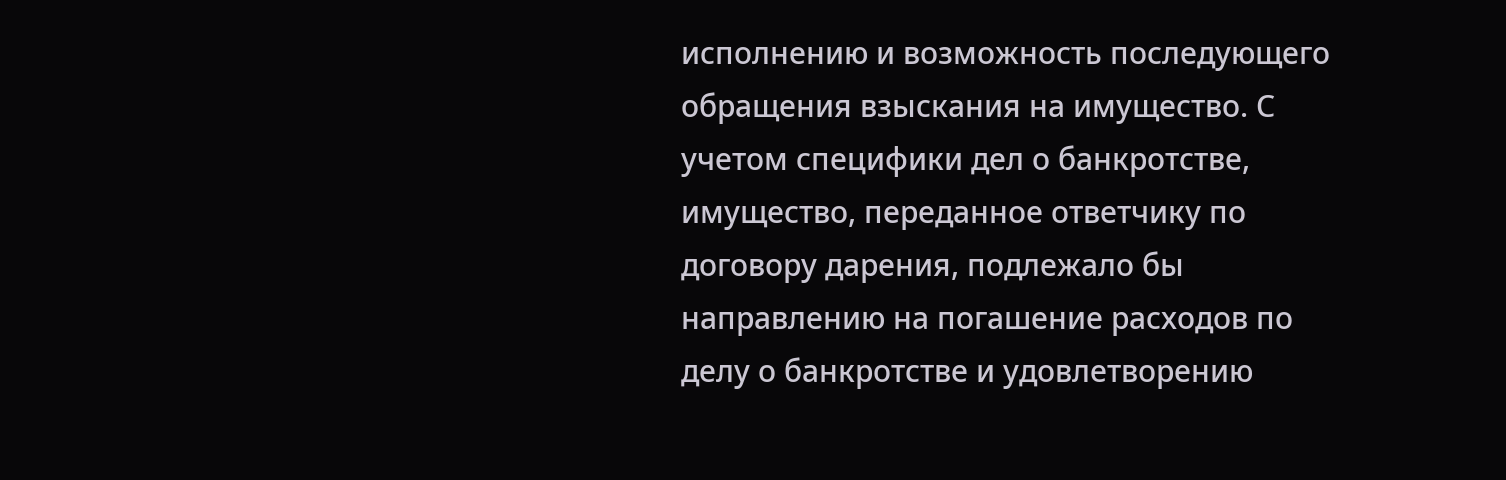исполнению и возможность последующего обращения взыскания на имущество. С учетом специфики дел о банкротстве, имущество, переданное ответчику по договору дарения, подлежало бы направлению на погашение расходов по делу о банкротстве и удовлетворению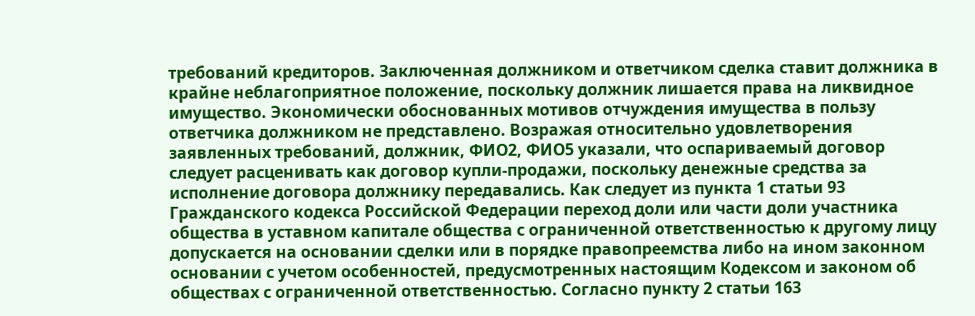требований кредиторов. Заключенная должником и ответчиком сделка ставит должника в крайне неблагоприятное положение, поскольку должник лишается права на ликвидное имущество. Экономически обоснованных мотивов отчуждения имущества в пользу ответчика должником не представлено. Возражая относительно удовлетворения заявленных требований, должник, ФИО2, ФИО5 указали, что оспариваемый договор следует расценивать как договор купли-продажи, поскольку денежные средства за исполнение договора должнику передавались. Как следует из пункта 1 статьи 93 Гражданского кодекса Российской Федерации переход доли или части доли участника общества в уставном капитале общества с ограниченной ответственностью к другому лицу допускается на основании сделки или в порядке правопреемства либо на ином законном основании с учетом особенностей, предусмотренных настоящим Кодексом и законом об обществах с ограниченной ответственностью. Согласно пункту 2 статьи 163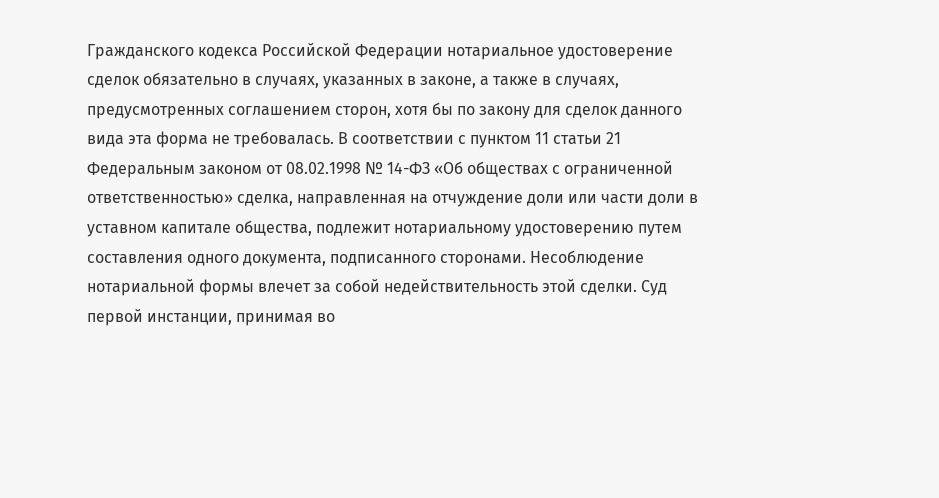Гражданского кодекса Российской Федерации нотариальное удостоверение сделок обязательно в случаях, указанных в законе, а также в случаях, предусмотренных соглашением сторон, хотя бы по закону для сделок данного вида эта форма не требовалась. В соответствии с пунктом 11 статьи 21 Федеральным законом от 08.02.1998 № 14-ФЗ «Об обществах с ограниченной ответственностью» сделка, направленная на отчуждение доли или части доли в уставном капитале общества, подлежит нотариальному удостоверению путем составления одного документа, подписанного сторонами. Несоблюдение нотариальной формы влечет за собой недействительность этой сделки. Суд первой инстанции, принимая во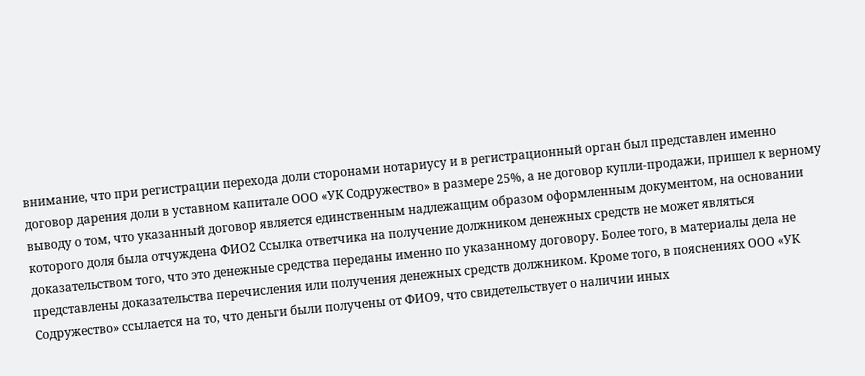внимание, что при регистрации перехода доли сторонами нотариусу и в регистрационный орган был представлен именно договор дарения доли в уставном капитале ООО «УК Содружество» в размере 25%, а не договор купли-продажи, пришел к верному выводу о том, что указанный договор является единственным надлежащим образом оформленным документом, на основании которого доля была отчуждена ФИО2 Ссылка ответчика на получение должником денежных средств не может являться доказательством того, что это денежные средства переданы именно по указанному договору. Более того, в материалы дела не представлены доказательства перечисления или получения денежных средств должником. Кроме того, в пояснениях ООО «УК Содружество» ссылается на то, что деньги были получены от ФИО9, что свидетельствует о наличии иных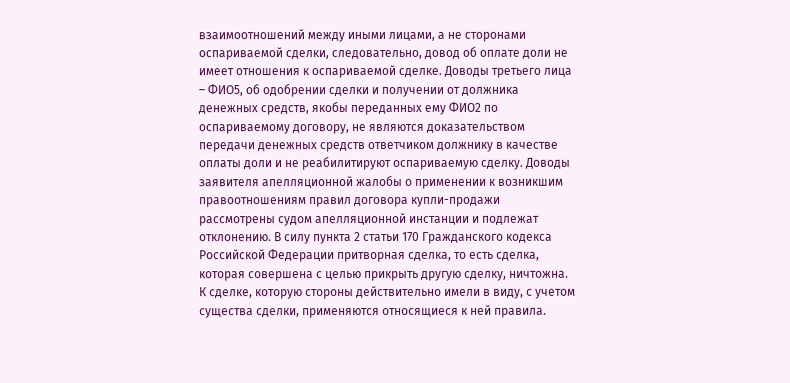взаимоотношений между иными лицами, а не сторонами оспариваемой сделки, следовательно, довод об оплате доли не имеет отношения к оспариваемой сделке. Доводы третьего лица – ФИО5, об одобрении сделки и получении от должника денежных средств, якобы переданных ему ФИО2 по оспариваемому договору, не являются доказательством передачи денежных средств ответчиком должнику в качестве оплаты доли и не реабилитируют оспариваемую сделку. Доводы заявителя апелляционной жалобы о применении к возникшим правоотношениям правил договора купли-продажи рассмотрены судом апелляционной инстанции и подлежат отклонению. В силу пункта 2 статьи 170 Гражданского кодекса Российской Федерации притворная сделка, то есть сделка, которая совершена с целью прикрыть другую сделку, ничтожна. К сделке, которую стороны действительно имели в виду, с учетом существа сделки, применяются относящиеся к ней правила.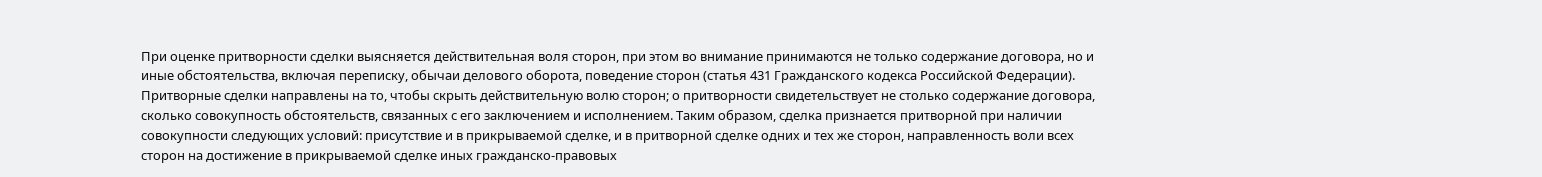При оценке притворности сделки выясняется действительная воля сторон, при этом во внимание принимаются не только содержание договора, но и иные обстоятельства, включая переписку, обычаи делового оборота, поведение сторон (статья 431 Гражданского кодекса Российской Федерации). Притворные сделки направлены на то, чтобы скрыть действительную волю сторон; о притворности свидетельствует не столько содержание договора, сколько совокупность обстоятельств, связанных с его заключением и исполнением. Таким образом, сделка признается притворной при наличии совокупности следующих условий: присутствие и в прикрываемой сделке, и в притворной сделке одних и тех же сторон, направленность воли всех сторон на достижение в прикрываемой сделке иных гражданско-правовых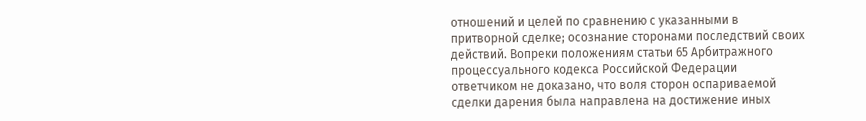отношений и целей по сравнению с указанными в притворной сделке; осознание сторонами последствий своих действий. Вопреки положениям статьи 65 Арбитражного процессуального кодекса Российской Федерации ответчиком не доказано, что воля сторон оспариваемой сделки дарения была направлена на достижение иных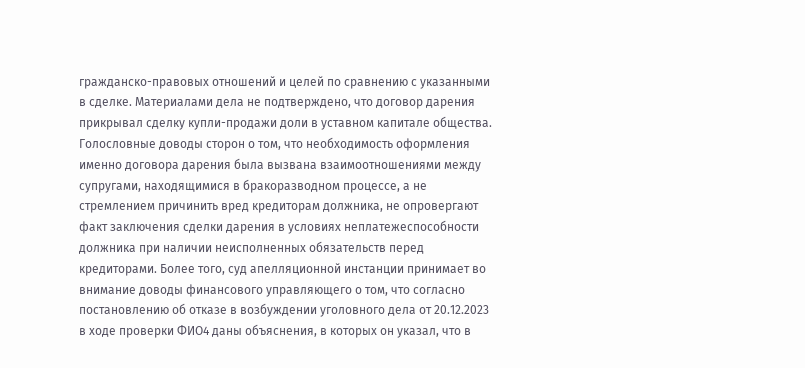гражданско-правовых отношений и целей по сравнению с указанными в сделке. Материалами дела не подтверждено, что договор дарения прикрывал сделку купли-продажи доли в уставном капитале общества. Голословные доводы сторон о том, что необходимость оформления именно договора дарения была вызвана взаимоотношениями между супругами, находящимися в бракоразводном процессе, а не стремлением причинить вред кредиторам должника, не опровергают факт заключения сделки дарения в условиях неплатежеспособности должника при наличии неисполненных обязательств перед кредиторами. Более того, суд апелляционной инстанции принимает во внимание доводы финансового управляющего о том, что согласно постановлению об отказе в возбуждении уголовного дела от 20.12.2023 в ходе проверки ФИО4 даны объяснения, в которых он указал, что в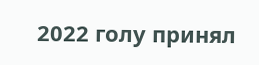2022 голу принял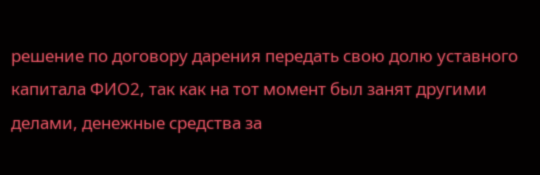решение по договору дарения передать свою долю уставного капитала ФИО2, так как на тот момент был занят другими делами, денежные средства за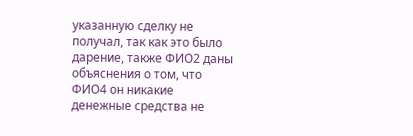указанную сделку не получал, так как это было дарение, также ФИО2 даны объяснения о том, что ФИО4 он никакие денежные средства не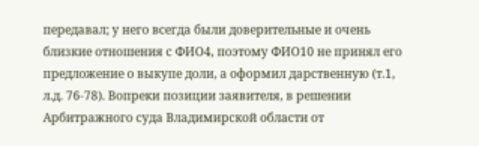передавал; у него всегда были доверительные и очень близкие отношения с ФИО4, поэтому ФИО10 не принял его предложение о выкупе доли, а оформил дарственную (т.1, л.д. 76-78). Вопреки позиции заявителя, в решении Арбитражного суда Владимирской области от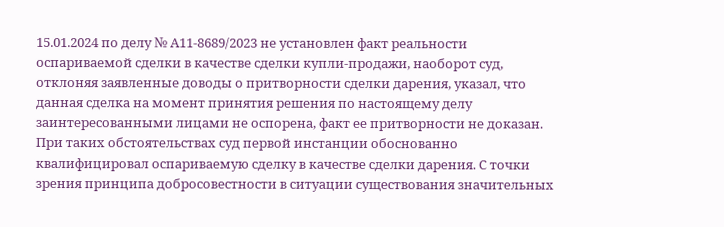15.01.2024 по делу № А11-8689/2023 не установлен факт реальности оспариваемой сделки в качестве сделки купли-продажи, наоборот суд, отклоняя заявленные доводы о притворности сделки дарения, указал, что данная сделка на момент принятия решения по настоящему делу заинтересованными лицами не оспорена, факт ее притворности не доказан. При таких обстоятельствах суд первой инстанции обоснованно квалифицировал оспариваемую сделку в качестве сделки дарения. С точки зрения принципа добросовестности в ситуации существования значительных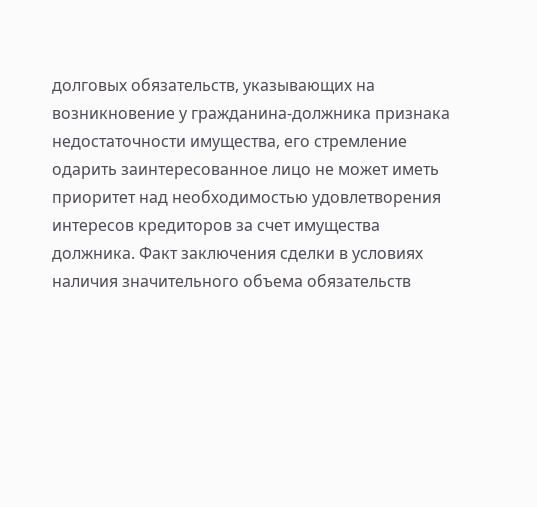долговых обязательств, указывающих на возникновение у гражданина-должника признака недостаточности имущества, его стремление одарить заинтересованное лицо не может иметь приоритет над необходимостью удовлетворения интересов кредиторов за счет имущества должника. Факт заключения сделки в условиях наличия значительного объема обязательств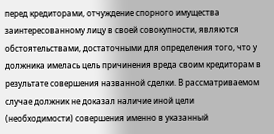перед кредиторами, отчуждение спорного имущества заинтересованному лицу в своей совокупности, являются обстоятельствами, достаточными для определения того, что у должника имелась цель причинения вреда своим кредиторам в результате совершения названной сделки. В рассматриваемом случае должник не доказал наличие иной цели (необходимости) совершения именно в указанный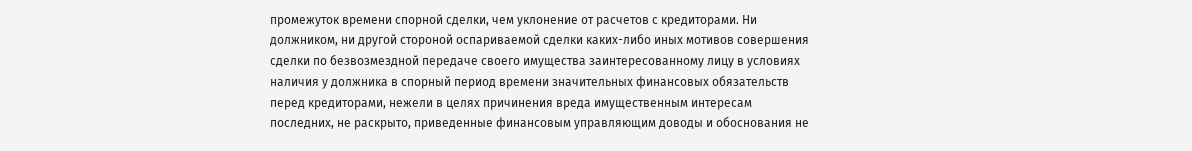промежуток времени спорной сделки, чем уклонение от расчетов с кредиторами. Ни должником, ни другой стороной оспариваемой сделки каких-либо иных мотивов совершения сделки по безвозмездной передаче своего имущества заинтересованному лицу в условиях наличия у должника в спорный период времени значительных финансовых обязательств перед кредиторами, нежели в целях причинения вреда имущественным интересам последних, не раскрыто, приведенные финансовым управляющим доводы и обоснования не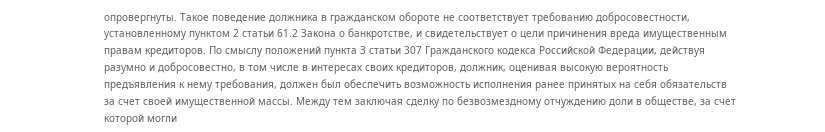опровергнуты. Такое поведение должника в гражданском обороте не соответствует требованию добросовестности, установленному пунктом 2 статьи 61.2 Закона о банкротстве, и свидетельствует о цели причинения вреда имущественным правам кредиторов. По смыслу положений пункта 3 статьи 307 Гражданского кодекса Российской Федерации, действуя разумно и добросовестно, в том числе в интересах своих кредиторов, должник, оценивая высокую вероятность предъявления к нему требования, должен был обеспечить возможность исполнения ранее принятых на себя обязательств за счет своей имущественной массы. Между тем заключая сделку по безвозмездному отчуждению доли в обществе, за счет которой могли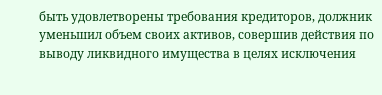быть удовлетворены требования кредиторов, должник уменьшил объем своих активов, совершив действия по выводу ликвидного имущества в целях исключения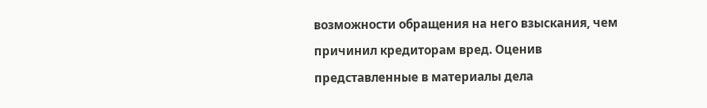возможности обращения на него взыскания, чем причинил кредиторам вред. Оценив представленные в материалы дела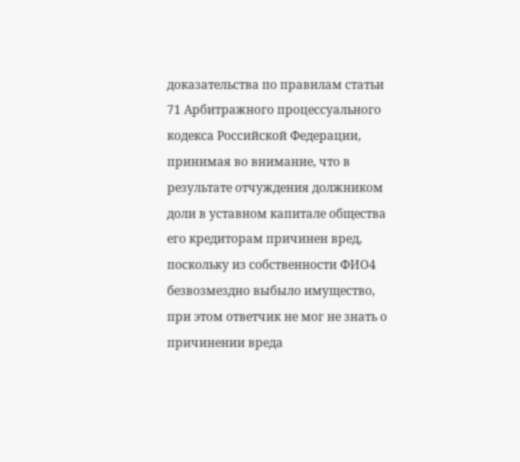доказательства по правилам статьи 71 Арбитражного процессуального кодекса Российской Федерации, принимая во внимание, что в результате отчуждения должником доли в уставном капитале общества его кредиторам причинен вред, поскольку из собственности ФИО4 безвозмездно выбыло имущество, при этом ответчик не мог не знать о причинении вреда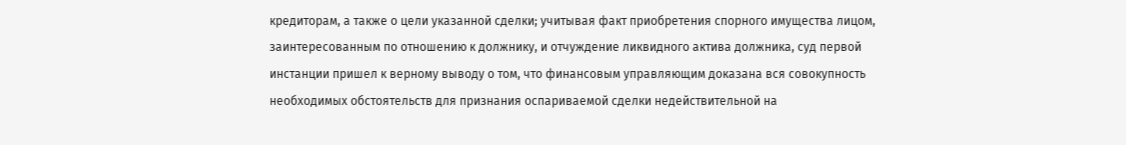кредиторам, а также о цели указанной сделки; учитывая факт приобретения спорного имущества лицом, заинтересованным по отношению к должнику, и отчуждение ликвидного актива должника, суд первой инстанции пришел к верному выводу о том, что финансовым управляющим доказана вся совокупность необходимых обстоятельств для признания оспариваемой сделки недействительной на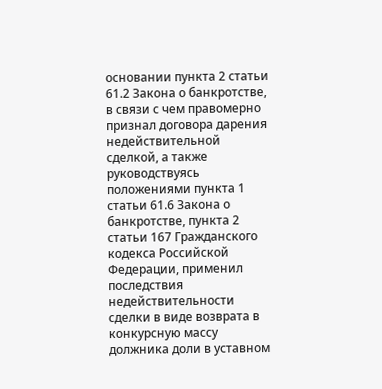основании пункта 2 статьи 61.2 Закона о банкротстве, в связи с чем правомерно признал договора дарения недействительной сделкой, а также руководствуясь положениями пункта 1 статьи 61.6 Закона о банкротстве, пункта 2 статьи 167 Гражданского кодекса Российской Федерации, применил последствия недействительности сделки в виде возврата в конкурсную массу должника доли в уставном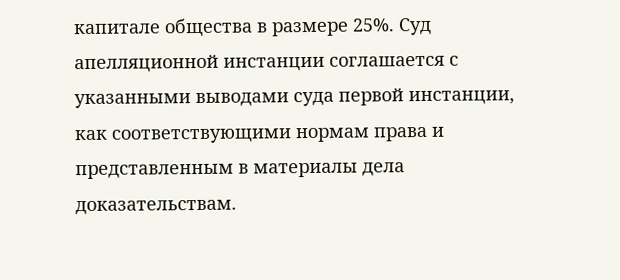капитале общества в размере 25%. Суд апелляционной инстанции соглашается с указанными выводами суда первой инстанции, как соответствующими нормам права и представленным в материалы дела доказательствам.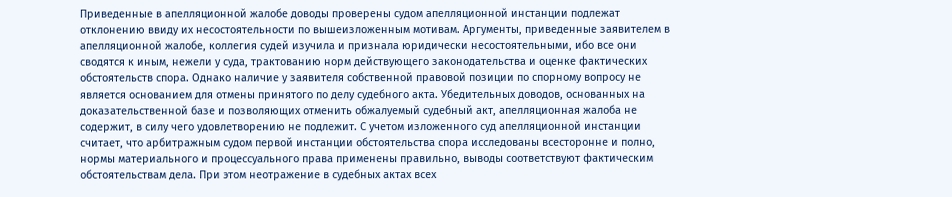Приведенные в апелляционной жалобе доводы проверены судом апелляционной инстанции подлежат отклонению ввиду их несостоятельности по вышеизложенным мотивам. Аргументы, приведенные заявителем в апелляционной жалобе, коллегия судей изучила и признала юридически несостоятельными, ибо все они сводятся к иным, нежели у суда, трактованию норм действующего законодательства и оценке фактических обстоятельств спора. Однако наличие у заявителя собственной правовой позиции по спорному вопросу не является основанием для отмены принятого по делу судебного акта. Убедительных доводов, основанных на доказательственной базе и позволяющих отменить обжалуемый судебный акт, апелляционная жалоба не содержит, в силу чего удовлетворению не подлежит. С учетом изложенного суд апелляционной инстанции считает, что арбитражным судом первой инстанции обстоятельства спора исследованы всесторонне и полно, нормы материального и процессуального права применены правильно, выводы соответствуют фактическим обстоятельствам дела. При этом неотражение в судебных актах всех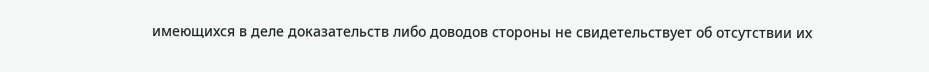имеющихся в деле доказательств либо доводов стороны не свидетельствует об отсутствии их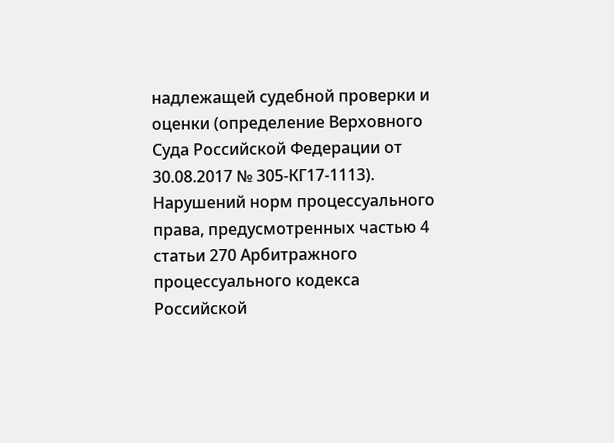надлежащей судебной проверки и оценки (определение Верховного Суда Российской Федерации от 30.08.2017 № 305-КГ17-1113). Нарушений норм процессуального права, предусмотренных частью 4 статьи 270 Арбитражного процессуального кодекса Российской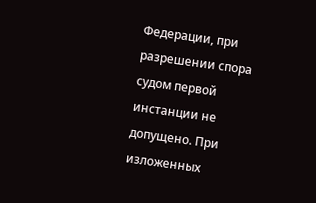Федерации, при разрешении спора судом первой инстанции не допущено. При изложенных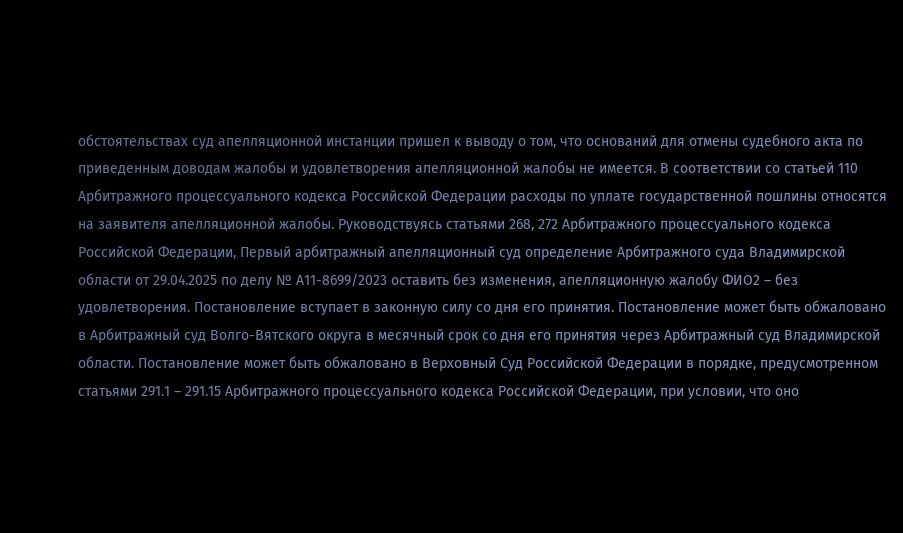обстоятельствах суд апелляционной инстанции пришел к выводу о том, что оснований для отмены судебного акта по приведенным доводам жалобы и удовлетворения апелляционной жалобы не имеется. В соответствии со статьей 110 Арбитражного процессуального кодекса Российской Федерации расходы по уплате государственной пошлины относятся на заявителя апелляционной жалобы. Руководствуясь статьями 268, 272 Арбитражного процессуального кодекса Российской Федерации, Первый арбитражный апелляционный суд определение Арбитражного суда Владимирской области от 29.04.2025 по делу № А11-8699/2023 оставить без изменения, апелляционную жалобу ФИО2 – без удовлетворения. Постановление вступает в законную силу со дня его принятия. Постановление может быть обжаловано в Арбитражный суд Волго-Вятского округа в месячный срок со дня его принятия через Арбитражный суд Владимирской области. Постановление может быть обжаловано в Верховный Суд Российской Федерации в порядке, предусмотренном статьями 291.1 – 291.15 Арбитражного процессуального кодекса Российской Федерации, при условии, что оно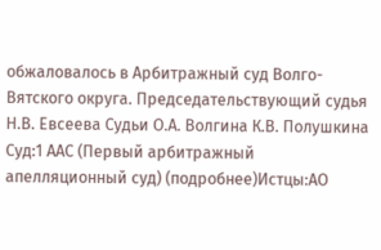обжаловалось в Арбитражный суд Волго-Вятского округа. Председательствующий судья Н.В. Евсеева Судьи О.А. Волгина К.В. Полушкина Суд:1 ААС (Первый арбитражный апелляционный суд) (подробнее)Истцы:АО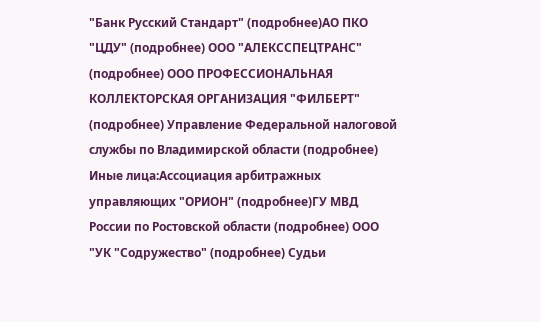"Банк Русский Стандарт" (подробнее)АО ПКО "ЦДУ" (подробнее) ООО "АЛЕКССПЕЦТРАНС" (подробнее) ООО ПРОФЕССИОНАЛЬНАЯ КОЛЛЕКТОРСКАЯ ОРГАНИЗАЦИЯ "ФИЛБЕРТ" (подробнее) Управление Федеральной налоговой службы по Владимирской области (подробнее) Иные лица:Ассоциация арбитражных управляющих "ОРИОН" (подробнее)ГУ МВД России по Ростовской области (подробнее) ООО "УК "Содружество" (подробнее) Судьи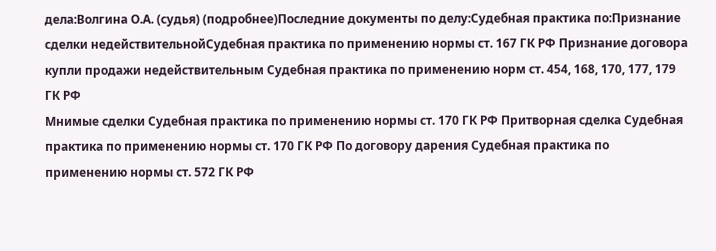дела:Волгина О.А. (судья) (подробнее)Последние документы по делу:Судебная практика по:Признание сделки недействительнойСудебная практика по применению нормы ст. 167 ГК РФ Признание договора купли продажи недействительным Судебная практика по применению норм ст. 454, 168, 170, 177, 179 ГК РФ
Мнимые сделки Судебная практика по применению нормы ст. 170 ГК РФ Притворная сделка Судебная практика по применению нормы ст. 170 ГК РФ По договору дарения Судебная практика по применению нормы ст. 572 ГК РФ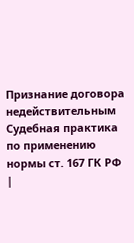Признание договора недействительным Судебная практика по применению нормы ст. 167 ГК РФ |